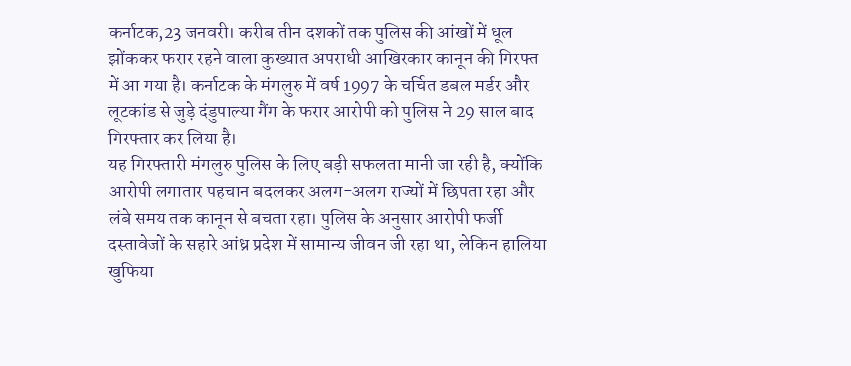कर्नाटक,23 जनवरी। करीब तीन दशकों तक पुलिस की आंखों में धूल झोंककर फरार रहने वाला कुख्यात अपराधी आखिरकार कानून की गिरफ्त में आ गया है। कर्नाटक के मंगलुरु में वर्ष 1997 के चर्चित डबल मर्डर और लूटकांड से जुड़े दंडुपाल्या गैंग के फरार आरोपी को पुलिस ने 29 साल बाद गिरफ्तार कर लिया है।
यह गिरफ्तारी मंगलुरु पुलिस के लिए बड़ी सफलता मानी जा रही है, क्योंकि आरोपी लगातार पहचान बदलकर अलग-अलग राज्यों में छिपता रहा और लंबे समय तक कानून से बचता रहा। पुलिस के अनुसार आरोपी फर्जी दस्तावेजों के सहारे आंध्र प्रदेश में सामान्य जीवन जी रहा था, लेकिन हालिया खुफिया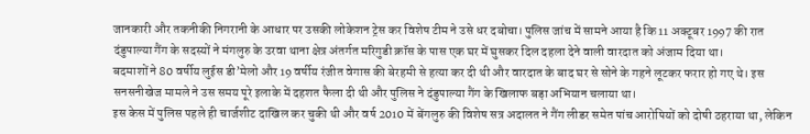जानकारी और तकनीकी निगरानी के आधार पर उसकी लोकेशन ट्रेस कर विशेष टीम ने उसे धर दबोचा। पुलिस जांच में सामने आया है कि 11 अक्टूबर 1997 की रात दंडुपाल्या गैंग के सदस्यों ने मंगलुरु के उरवा थाना क्षेत्र अंतर्गत मरिगुडी क्रॉस के पास एक घर में घुसकर दिल दहला देने वाली वारदात को अंजाम दिया था।
बदमाशों ने 80 वर्षीय लुईस डी’मेलो और 19 वर्षीय रंजीत वेगास की बेरहमी से हत्या कर दी थी और वारदात के बाद घर से सोने के गहने लूटकर फरार हो गए थे। इस सनसनीखेज मामले ने उस समय पूरे इलाके में दहशत फैला दी थी और पुलिस ने दंडुपाल्या गैंग के खिलाफ बड़ा अभियान चलाया था।
इस केस में पुलिस पहले ही चार्जशीट दाखिल कर चुकी थी और वर्ष 2010 में बेंगलुरु की विशेष सत्र अदालत ने गैंग लीडर समेत पांच आरोपियों को दोषी ठहराया था, लेकिन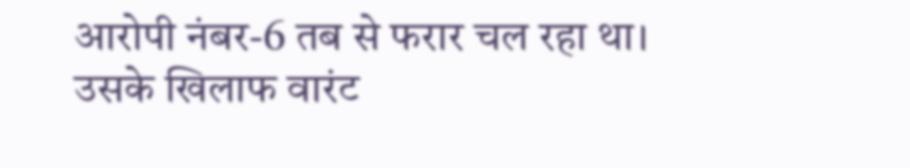आरोपी नंबर-6 तब से फरार चल रहा था।
उसके खिलाफ वारंट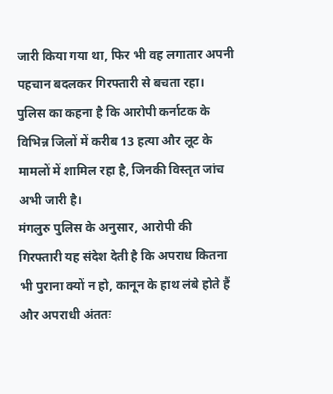जारी किया गया था, फिर भी वह लगातार अपनी पहचान बदलकर गिरफ्तारी से बचता रहा। पुलिस का कहना है कि आरोपी कर्नाटक के विभिन्न जिलों में करीब 13 हत्या और लूट के मामलों में शामिल रहा है, जिनकी विस्तृत जांच अभी जारी है।
मंगलुरु पुलिस के अनुसार, आरोपी की गिरफ्तारी यह संदेश देती है कि अपराध कितना भी पुराना क्यों न हो, कानून के हाथ लंबे होते हैं और अपराधी अंततः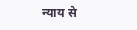न्याय से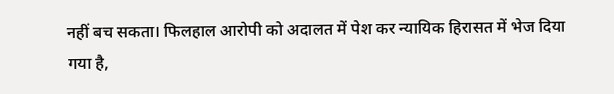नहीं बच सकता। फिलहाल आरोपी को अदालत में पेश कर न्यायिक हिरासत में भेज दिया गया है,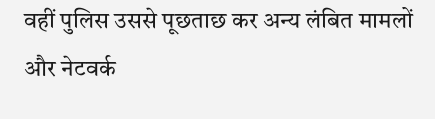वहीं पुलिस उससे पूछताछ कर अन्य लंबित मामलों और नेटवर्क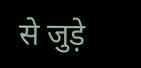से जुड़े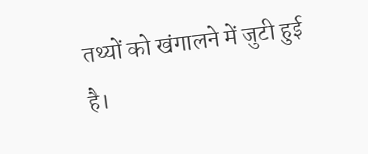तथ्यों को खंगालने में जुटी हुई है।